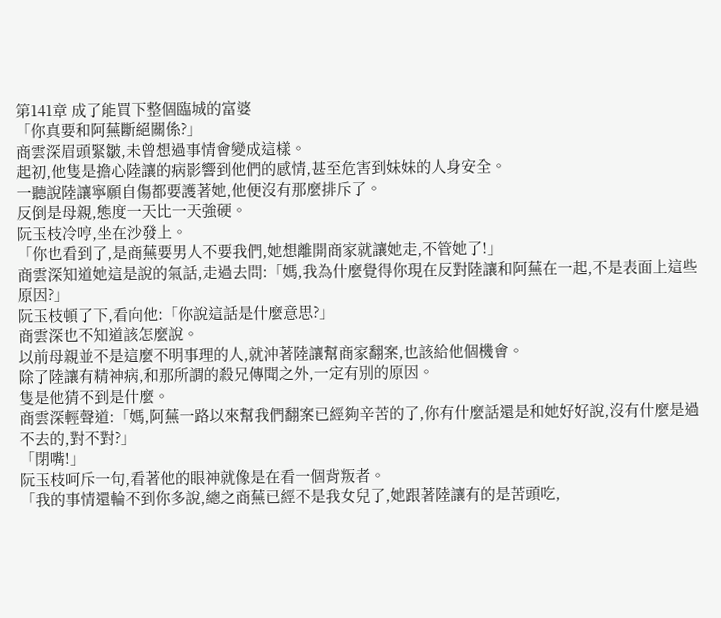第141章 成了能買下整個臨城的富婆
「你真要和阿蕪斷絕關係?」
商雲深眉頭緊皺,未曾想過事情會變成這樣。
起初,他隻是擔心陸讓的病影響到他們的感情,甚至危害到妹妹的人身安全。
一聽說陸讓寧願自傷都要護著她,他便沒有那麼排斥了。
反倒是母親,態度一天比一天強硬。
阮玉枝冷哼,坐在沙發上。
「你也看到了,是商蕪要男人不要我們,她想離開商家就讓她走,不管她了!」
商雲深知道她這是說的氣話,走過去問:「媽,我為什麼覺得你現在反對陸讓和阿蕪在一起,不是表面上這些原因?」
阮玉枝頓了下,看向他:「你說這話是什麼意思?」
商雲深也不知道該怎麼說。
以前母親並不是這麼不明事理的人,就沖著陸讓幫商家翻案,也該給他個機會。
除了陸讓有精神病,和那所謂的殺兄傳聞之外,一定有別的原因。
隻是他猜不到是什麼。
商雲深輕聲道:「媽,阿蕪一路以來幫我們翻案已經夠辛苦的了,你有什麼話還是和她好好說,沒有什麼是過不去的,對不對?」
「閉嘴!」
阮玉枝呵斥一句,看著他的眼神就像是在看一個背叛者。
「我的事情還輪不到你多說,總之商蕪已經不是我女兒了,她跟著陸讓有的是苦頭吃,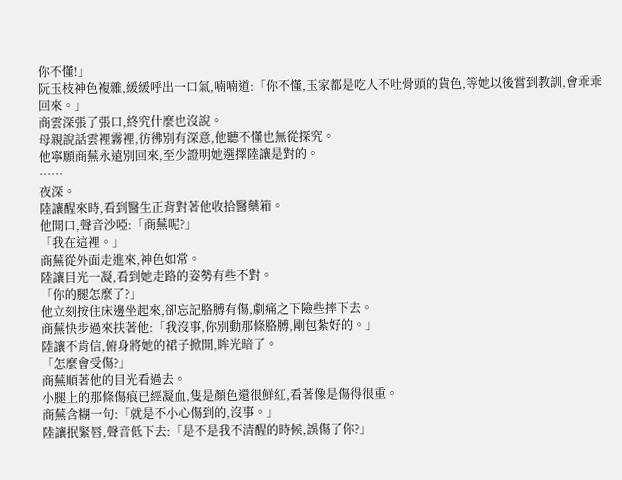你不懂!」
阮玉枝神色複雜,緩緩呼出一口氣,喃喃道:「你不懂,玉家都是吃人不吐骨頭的貨色,等她以後嘗到教訓,會乖乖回來。」
商雲深張了張口,終究什麼也沒說。
母親說話雲裡霧裡,彷彿別有深意,他聽不懂也無從探究。
他寧願商蕪永遠別回來,至少證明她選擇陸讓是對的。
……
夜深。
陸讓醒來時,看到醫生正背對著他收拾醫藥箱。
他開口,聲音沙啞:「商蕪呢?」
「我在這裡。」
商蕪從外面走進來,神色如常。
陸讓目光一凝,看到她走路的姿勢有些不對。
「你的腿怎麼了?」
他立刻按住床邊坐起來,卻忘記胳膊有傷,劇痛之下險些摔下去。
商蕪快步過來扶著他:「我沒事,你別動那條胳膊,剛包紮好的。」
陸讓不肯信,俯身將她的裙子掀開,眸光暗了。
「怎麼會受傷?」
商蕪順著他的目光看過去。
小腿上的那條傷痕已經凝血,隻是顏色還很鮮紅,看著像是傷得很重。
商蕪含糊一句:「就是不小心傷到的,沒事。」
陸讓抿緊唇,聲音低下去:「是不是我不清醒的時候,誤傷了你?」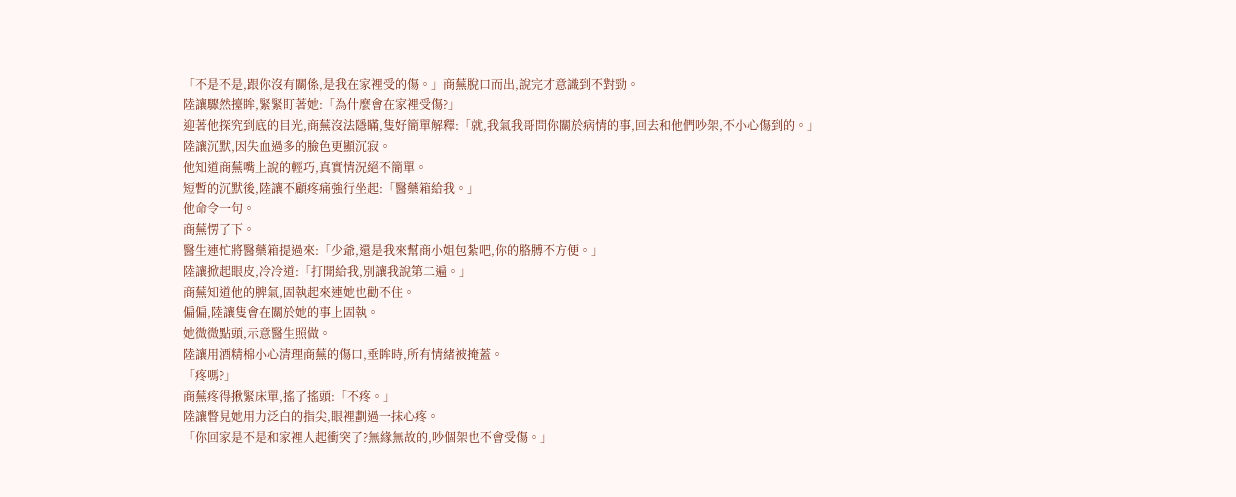「不是不是,跟你沒有關係,是我在家裡受的傷。」商蕪脫口而出,說完才意識到不對勁。
陸讓驟然擡眸,緊緊盯著她:「為什麼會在家裡受傷?」
迎著他探究到底的目光,商蕪沒法隱瞞,隻好簡單解釋:「就,我氣我哥問你關於病情的事,回去和他們吵架,不小心傷到的。」
陸讓沉默,因失血過多的臉色更顯沉寂。
他知道商蕪嘴上說的輕巧,真實情況絕不簡單。
短暫的沉默後,陸讓不顧疼痛強行坐起:「醫藥箱給我。」
他命令一句。
商蕪愣了下。
醫生連忙將醫藥箱提過來:「少爺,還是我來幫商小姐包紮吧,你的胳膊不方便。」
陸讓掀起眼皮,冷冷道:「打開給我,別讓我說第二遍。」
商蕪知道他的脾氣,固執起來連她也勸不住。
偏偏,陸讓隻會在關於她的事上固執。
她微微點頭,示意醫生照做。
陸讓用酒精棉小心清理商蕪的傷口,垂眸時,所有情緒被掩蓋。
「疼嗎?」
商蕪疼得揪緊床單,搖了搖頭:「不疼。」
陸讓瞥見她用力泛白的指尖,眼裡劃過一抹心疼。
「你回家是不是和家裡人起衝突了?無緣無故的,吵個架也不會受傷。」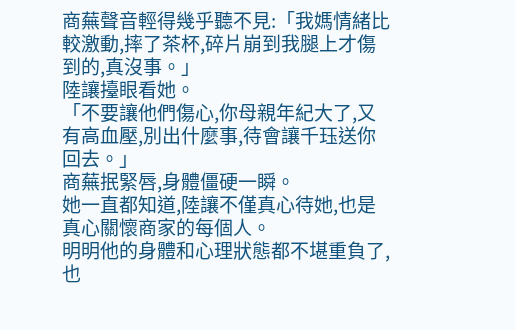商蕪聲音輕得幾乎聽不見:「我媽情緒比較激動,摔了茶杯,碎片崩到我腿上才傷到的,真沒事。」
陸讓擡眼看她。
「不要讓他們傷心,你母親年紀大了,又有高血壓,別出什麼事,待會讓千珏送你回去。」
商蕪抿緊唇,身體僵硬一瞬。
她一直都知道,陸讓不僅真心待她,也是真心關懷商家的每個人。
明明他的身體和心理狀態都不堪重負了,也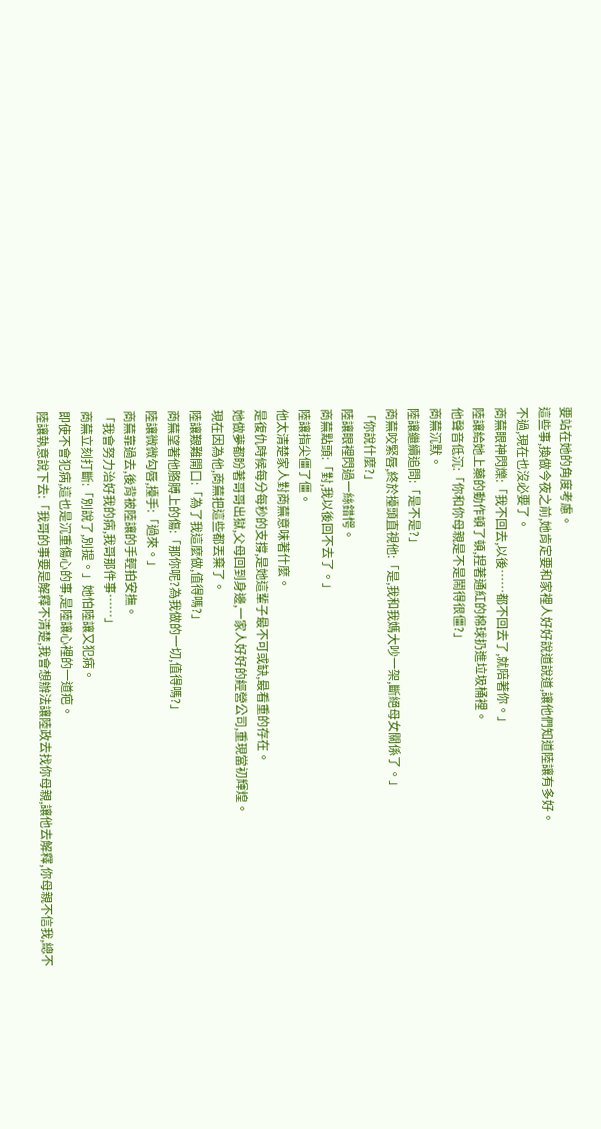要站在她的角度考慮。
這些事,換做今夜之前,她肯定要和家裡人好好說道說道,讓他們知道陸讓有多好。
不過,現在也沒必要了。
商蕪眼神閃爍:「我不回去,以後……都不回去了,就陪著你。」
陸讓給她上藥的動作頓了頓,捏著通紅的棉球扔進垃圾桶裡。
他聲音低沉:「你和你母親是不是鬧得很僵?」
商蕪沉默。
陸讓繼續追問:「是不是?」
商蕪咬緊唇,終於擡頭直視他:「是,我和我媽大吵一架,斷絕母女關係了。」
「你說什麼?」
陸讓眼裡閃過一絲錯愕。
商蕪點頭:「對,我以後回不去了。」
陸讓指尖僵了僵。
他太清楚家人對商蕪意味著什麼。
是復仇時候每分每秒的支撐,是她這輩子最不可或缺,最看重的存在。
她做夢都盼著哥哥出獄,父母回到身邊,一家人好好的經營公司,重現當初輝煌。
現在因為他,商蕪把這些都丟棄了。
陸讓艱難開口:「為了我這麼做,值得嗎?」
商蕪望著他胳膊上的傷:「那你呢?為我做的一切,值得嗎?」
陸讓微微勾唇,擡手:「過來。」
商蕪靠過去,後背被陸讓的手輕拍安撫。
「我會努力治好我的病,我哥那件事……」
商蕪立刻打斷:「別說了,別提。」她怕陸讓又犯病。
即使不會犯病,這也是沉重傷心的事,是陸讓心裡的一道疤。
陸讓執意說下去:「我哥的事要是解釋不清楚,我會想辦法讓陸政去找你母親,讓他去解釋,你母親不信我,總不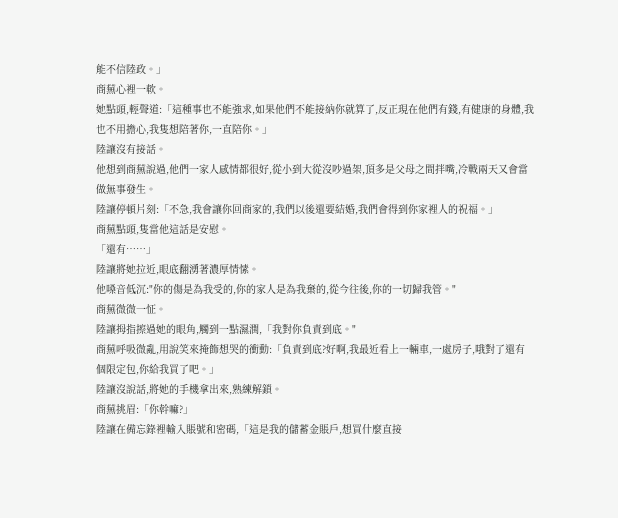能不信陸政。」
商蕪心裡一軟。
她點頭,輕聲道:「這種事也不能強求,如果他們不能接納你就算了,反正現在他們有錢,有健康的身體,我也不用擔心,我隻想陪著你,一直陪你。」
陸讓沒有接話。
他想到商蕪說過,他們一家人感情都很好,從小到大從沒吵過架,頂多是父母之間拌嘴,冷戰兩天又會當做無事發生。
陸讓停頓片刻:「不急,我會讓你回商家的,我們以後還要結婚,我們會得到你家裡人的祝福。」
商蕪點頭,隻當他這話是安慰。
「還有……」
陸讓將她拉近,眼底翻湧著濃厚情愫。
他嗓音低沉:"你的傷是為我受的,你的家人是為我棄的,從今往後,你的一切歸我管。"
商蕪微微一怔。
陸讓拇指擦過她的眼角,觸到一點濕潤,「我對你負責到底。"
商蕪呼吸微亂,用說笑來掩飾想哭的衝動:「負責到底?好啊,我最近看上一輛車,一處房子,哦對了還有個限定包,你給我買了吧。」
陸讓沒說話,將她的手機拿出來,熟練解鎖。
商蕪挑眉:「你幹嘛?」
陸讓在備忘錄裡輸入賬號和密碼,「這是我的儲蓄金賬戶,想買什麼直接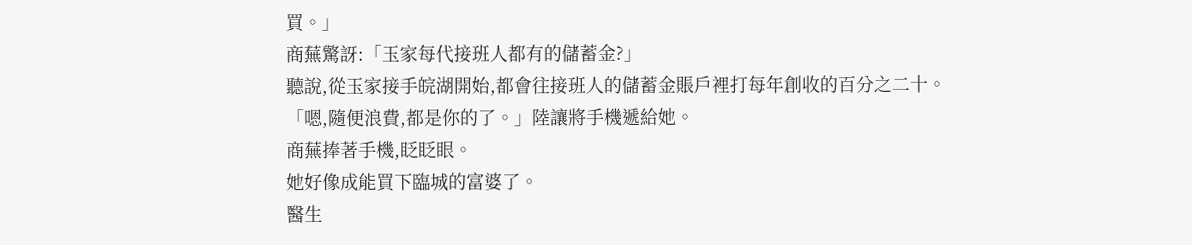買。」
商蕪驚訝:「玉家每代接班人都有的儲蓄金?」
聽說,從玉家接手皖湖開始,都會往接班人的儲蓄金賬戶裡打每年創收的百分之二十。
「嗯,隨便浪費,都是你的了。」陸讓將手機遞給她。
商蕪捧著手機,眨眨眼。
她好像成能買下臨城的富婆了。
醫生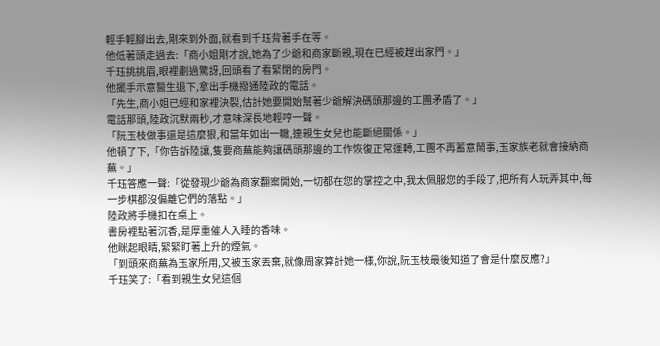輕手輕腳出去,剛來到外面,就看到千珏背著手在等。
他低著頭走過去:「商小姐剛才說,她為了少爺和商家斷親,現在已經被趕出家門。」
千珏挑挑眉,眼裡劃過驚訝,回頭看了看緊閉的房門。
他擺手示意醫生退下,拿出手機撥通陸政的電話。
「先生,商小姐已經和家裡決裂,估計她要開始幫著少爺解決碼頭那邊的工團矛盾了。」
電話那頭,陸政沉默兩秒,才意味深長地輕哼一聲。
「阮玉枝做事還是這麼狠,和當年如出一轍,連親生女兒也能斷絕關係。」
他頓了下,「你告訴陸讓,隻要商蕪能夠讓碼頭那邊的工作恢復正常運轉,工團不再蓄意鬧事,玉家族老就會接納商蕪。」
千珏答應一聲:「從發現少爺為商家翻案開始,一切都在您的掌控之中,我太佩服您的手段了,把所有人玩弄其中,每一步棋都沒偏離它們的落點。」
陸政將手機扣在桌上。
書房裡點著沉香,是厚重催人入睡的香味。
他眯起眼睛,緊緊盯著上升的煙氣。
「到頭來商蕪為玉家所用,又被玉家丟棄,就像周家算計她一樣,你說,阮玉枝最後知道了會是什麼反應?」
千珏笑了:「看到親生女兒這個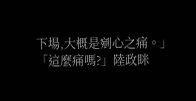下場,大概是剜心之痛。」
「這麼痛嗎?」陸政眯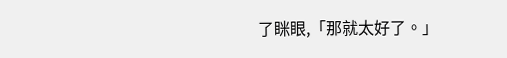了眯眼,「那就太好了。」